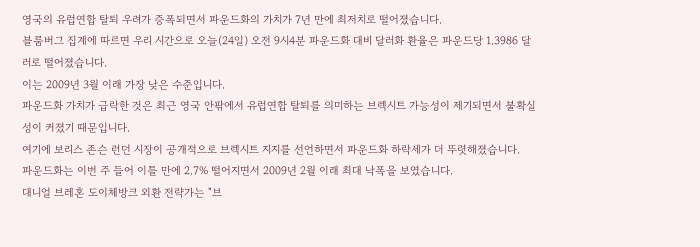영국의 유럽연합 탈퇴 우려가 증폭되면서 파운드화의 가치가 7년 만에 최저치로 떨어졌습니다.
블룸버그 집계에 따르면 우리 시간으로 오늘(24일) 오전 9시4분 파운드화 대비 달러화 환율은 파운드당 1.3986 달러로 떨어졌습니다.
이는 2009년 3월 이래 가장 낮은 수준입니다.
파운드화 가치가 급락한 것은 최근 영국 안팎에서 유럽연합 탈퇴를 의미하는 브렉시트 가능성이 제기되면서 불확실성이 커졌기 때문입니다.
여기에 보리스 존슨 런던 시장이 공개적으로 브렉시트 지지를 선언하면서 파운드화 하락세가 더 뚜렷해졌습니다.
파운드화는 이번 주 들어 이틀 만에 2.7% 떨어지면서 2009년 2월 이래 최대 낙폭을 보였습니다.
대니얼 브레혼 도이체방크 외환 전략가는 "브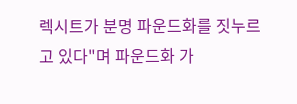렉시트가 분명 파운드화를 짓누르고 있다"며 파운드화 가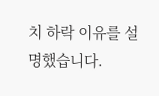치 하락 이유를 설명했습니다.